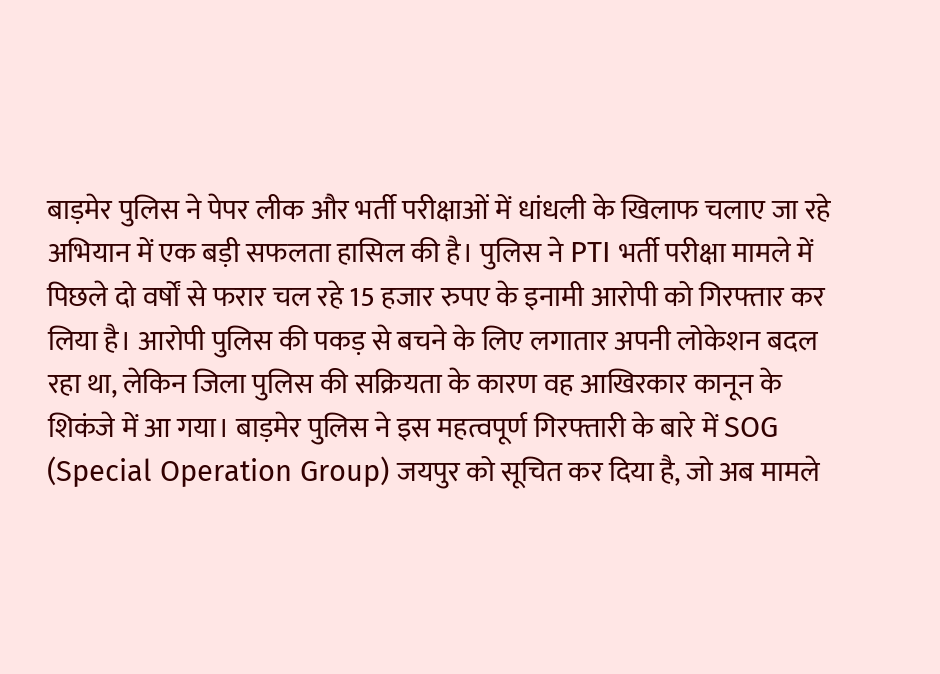बाड़मेर पुलिस ने पेपर लीक और भर्ती परीक्षाओं में धांधली के खिलाफ चलाए जा रहे अभियान में एक बड़ी सफलता हासिल की है। पुलिस ने PTI भर्ती परीक्षा मामले में पिछले दो वर्षों से फरार चल रहे 15 हजार रुपए के इनामी आरोपी को गिरफ्तार कर लिया है। आरोपी पुलिस की पकड़ से बचने के लिए लगातार अपनी लोकेशन बदल रहा था, लेकिन जिला पुलिस की सक्रियता के कारण वह आखिरकार कानून के शिकंजे में आ गया। बाड़मेर पुलिस ने इस महत्वपूर्ण गिरफ्तारी के बारे में SOG (Special Operation Group) जयपुर को सूचित कर दिया है, जो अब मामले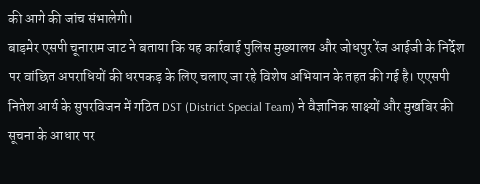की आगे की जांच संभालेगी।
बाड़मेर एसपी चूनाराम जाट ने बताया कि यह कार्रवाई पुलिस मुख्यालय और जोधपुर रेंज आईजी के निर्देश पर वांछित अपराधियों की धरपकड़ के लिए चलाए जा रहे विशेष अभियान के तहत की गई है। एएसपी नितेश आर्य के सुपरविजन में गठित DST (District Special Team) ने वैज्ञानिक साक्ष्यों और मुखबिर की सूचना के आधार पर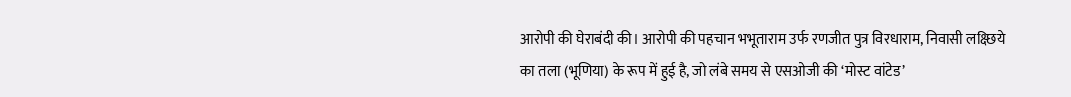आरोपी की घेराबंदी की। आरोपी की पहचान भभूताराम उर्फ रणजीत पुत्र विरधाराम, निवासी लक्ष्छिये का तला (भूणिया) के रूप में हुई है, जो लंबे समय से एसओजी की ‘मोस्ट वांटेड’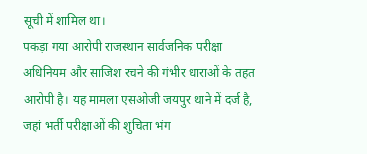सूची में शामिल था।
पकड़ा गया आरोपी राजस्थान सार्वजनिक परीक्षा अधिनियम और साजिश रचने की गंभीर धाराओं के तहत आरोपी है। यह मामला एसओजी जयपुर थाने में दर्ज है, जहां भर्ती परीक्षाओं की शुचिता भंग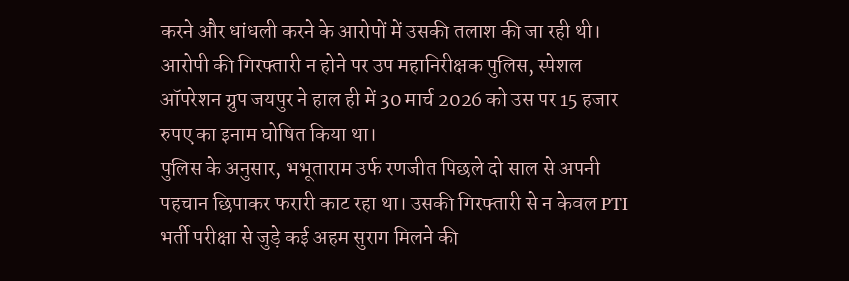करने और धांधली करने के आरोपों में उसकी तलाश की जा रही थी। आरोपी की गिरफ्तारी न होने पर उप महानिरीक्षक पुलिस, स्पेशल ऑपरेशन ग्रुप जयपुर ने हाल ही में 30 मार्च 2026 को उस पर 15 हजार रुपए का इनाम घोषित किया था।
पुलिस के अनुसार, भभूताराम उर्फ रणजीत पिछले दो साल से अपनी पहचान छिपाकर फरारी काट रहा था। उसकी गिरफ्तारी से न केवल PTI भर्ती परीक्षा से जुड़े कई अहम सुराग मिलने की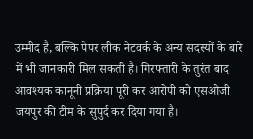उम्मीद है, बल्कि पेपर लीक नेटवर्क के अन्य सदस्यों के बारे में भी जानकारी मिल सकती है। गिरफ्तारी के तुरंत बाद आवश्यक कानूनी प्रक्रिया पूरी कर आरोपी को एसओजी जयपुर की टीम के सुपुर्द कर दिया गया है।